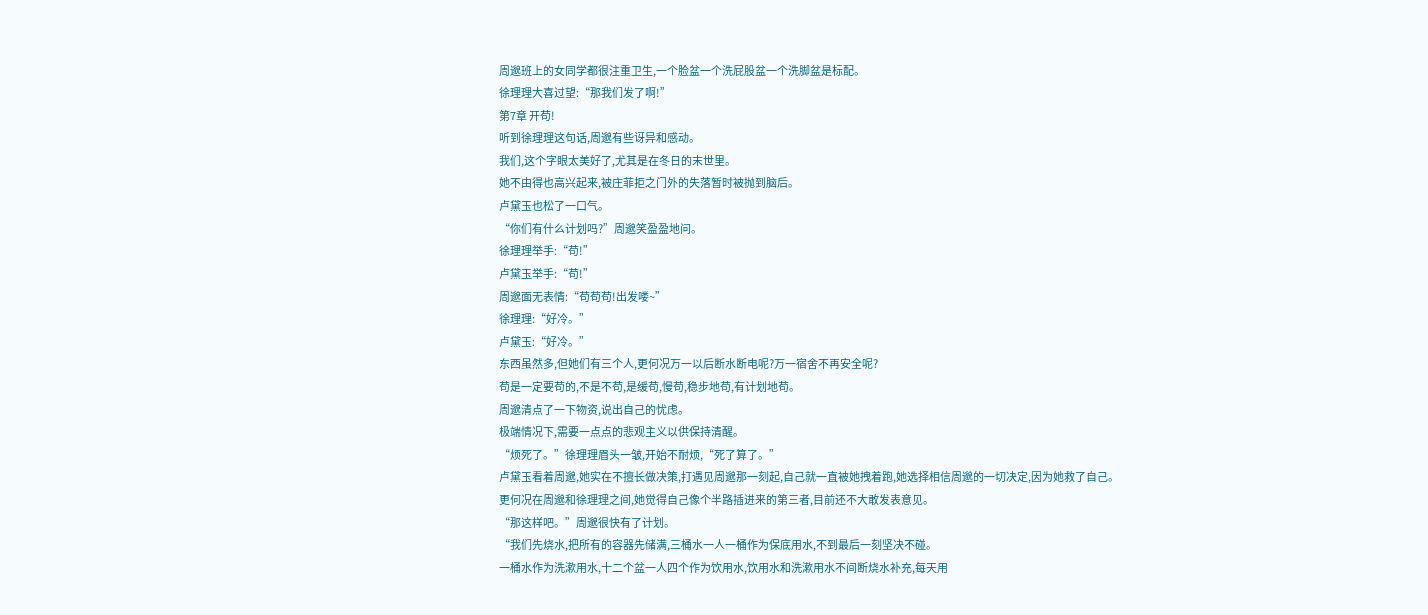周邈班上的女同学都很注重卫生,一个脸盆一个洗屁股盆一个洗脚盆是标配。
徐理理大喜过望:“那我们发了啊!”
第7章 开苟!
听到徐理理这句话,周邈有些讶异和感动。
我们,这个字眼太美好了,尤其是在冬日的末世里。
她不由得也高兴起来,被庄菲拒之门外的失落暂时被抛到脑后。
卢黛玉也松了一口气。
“你们有什么计划吗?”周邈笑盈盈地问。
徐理理举手:“苟!”
卢黛玉举手:“苟!”
周邈面无表情:“苟苟苟!出发喽~”
徐理理:“好冷。”
卢黛玉:“好冷。”
东西虽然多,但她们有三个人,更何况万一以后断水断电呢?万一宿舍不再安全呢?
苟是一定要苟的,不是不苟,是缓苟,慢苟,稳步地苟,有计划地苟。
周邈清点了一下物资,说出自己的忧虑。
极端情况下,需要一点点的悲观主义以供保持清醒。
“烦死了。”徐理理眉头一皱,开始不耐烦,“死了算了。”
卢黛玉看着周邈,她实在不擅长做决策,打遇见周邈那一刻起,自己就一直被她拽着跑,她选择相信周邈的一切决定,因为她救了自己。
更何况在周邈和徐理理之间,她觉得自己像个半路插进来的第三者,目前还不大敢发表意见。
“那这样吧。”周邈很快有了计划。
“我们先烧水,把所有的容器先储满,三桶水一人一桶作为保底用水,不到最后一刻坚决不碰。
一桶水作为洗漱用水,十二个盆一人四个作为饮用水,饮用水和洗漱用水不间断烧水补充,每天用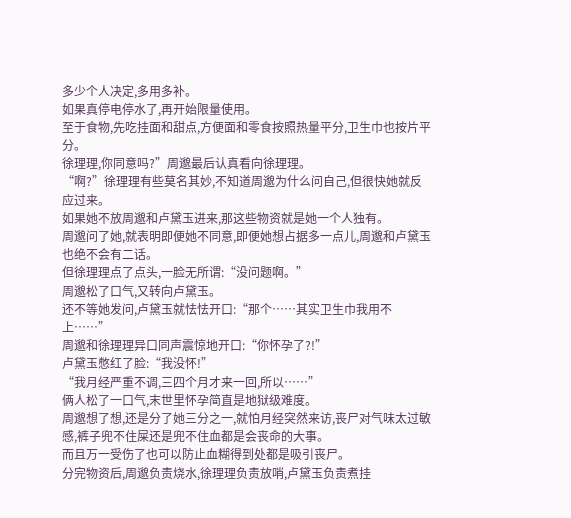多少个人决定,多用多补。
如果真停电停水了,再开始限量使用。
至于食物,先吃挂面和甜点,方便面和零食按照热量平分,卫生巾也按片平分。
徐理理,你同意吗?”周邈最后认真看向徐理理。
“啊?”徐理理有些莫名其妙,不知道周邈为什么问自己,但很快她就反应过来。
如果她不放周邈和卢黛玉进来,那这些物资就是她一个人独有。
周邈问了她,就表明即便她不同意,即便她想占据多一点儿,周邈和卢黛玉也绝不会有二话。
但徐理理点了点头,一脸无所谓:“没问题啊。”
周邈松了口气,又转向卢黛玉。
还不等她发问,卢黛玉就怯怯开口:“那个……其实卫生巾我用不上……”
周邈和徐理理异口同声震惊地开口:“你怀孕了?!”
卢黛玉憋红了脸:“我没怀!”
“我月经严重不调,三四个月才来一回,所以……”
俩人松了一口气,末世里怀孕简直是地狱级难度。
周邈想了想,还是分了她三分之一,就怕月经突然来访,丧尸对气味太过敏感,裤子兜不住屎还是兜不住血都是会丧命的大事。
而且万一受伤了也可以防止血糊得到处都是吸引丧尸。
分完物资后,周邈负责烧水,徐理理负责放哨,卢黛玉负责煮挂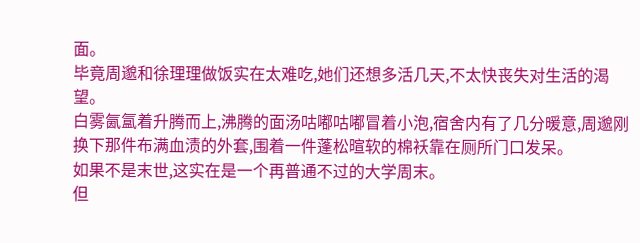面。
毕竟周邈和徐理理做饭实在太难吃,她们还想多活几天,不太快丧失对生活的渴望。
白雾氤氲着升腾而上,沸腾的面汤咕嘟咕嘟冒着小泡,宿舍内有了几分暖意,周邈刚换下那件布满血渍的外套,围着一件蓬松暄软的棉袄靠在厕所门口发呆。
如果不是末世,这实在是一个再普通不过的大学周末。
但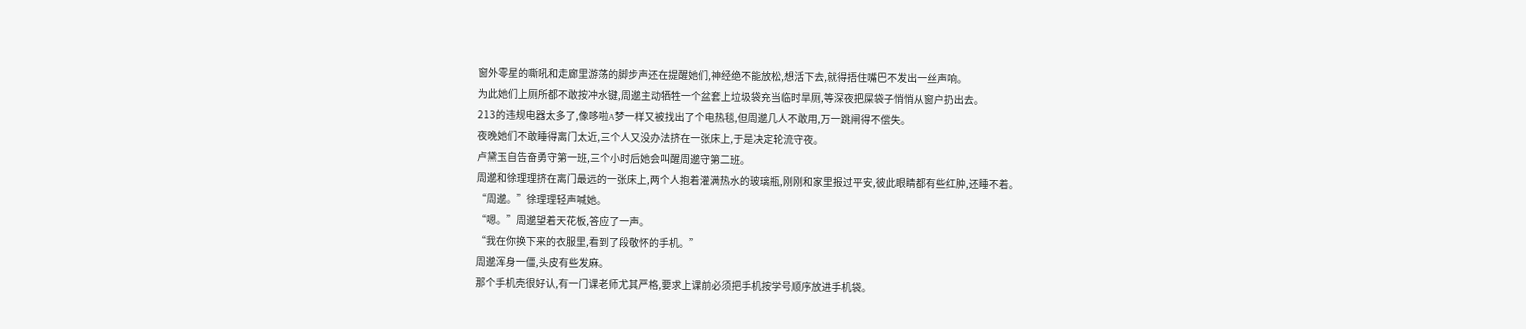窗外零星的嘶吼和走廊里游荡的脚步声还在提醒她们,神经绝不能放松,想活下去,就得捂住嘴巴不发出一丝声响。
为此她们上厕所都不敢按冲水键,周邈主动牺牲一个盆套上垃圾袋充当临时旱厕,等深夜把屎袋子悄悄从窗户扔出去。
213的违规电器太多了,像哆啦A梦一样又被找出了个电热毯,但周邈几人不敢用,万一跳闸得不偿失。
夜晚她们不敢睡得离门太近,三个人又没办法挤在一张床上,于是决定轮流守夜。
卢黛玉自告奋勇守第一班,三个小时后她会叫醒周邈守第二班。
周邈和徐理理挤在离门最远的一张床上,两个人抱着灌满热水的玻璃瓶,刚刚和家里报过平安,彼此眼睛都有些红肿,还睡不着。
“周邈。”徐理理轻声喊她。
“嗯。”周邈望着天花板,答应了一声。
“我在你换下来的衣服里,看到了段敬怀的手机。”
周邈浑身一僵,头皮有些发麻。
那个手机壳很好认,有一门课老师尤其严格,要求上课前必须把手机按学号顺序放进手机袋。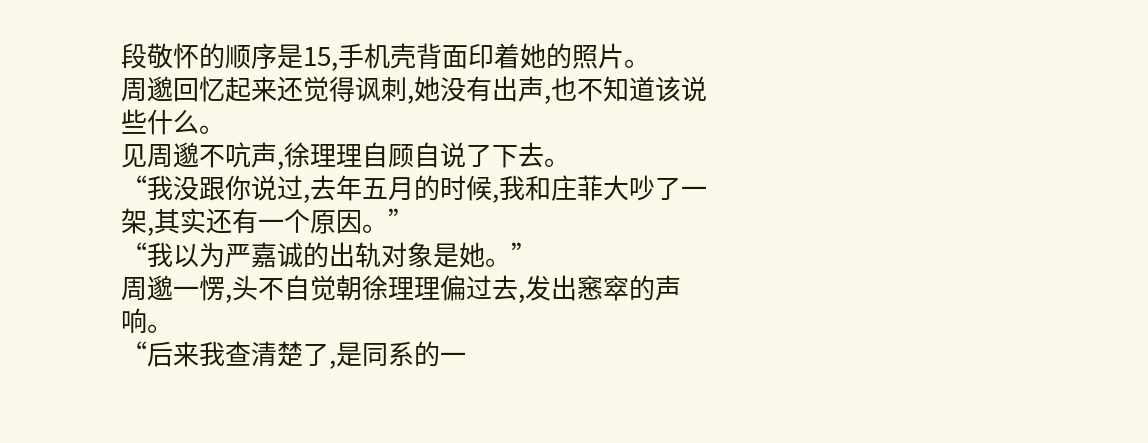段敬怀的顺序是15,手机壳背面印着她的照片。
周邈回忆起来还觉得讽刺,她没有出声,也不知道该说些什么。
见周邈不吭声,徐理理自顾自说了下去。
“我没跟你说过,去年五月的时候,我和庄菲大吵了一架,其实还有一个原因。”
“我以为严嘉诚的出轨对象是她。”
周邈一愣,头不自觉朝徐理理偏过去,发出窸窣的声响。
“后来我查清楚了,是同系的一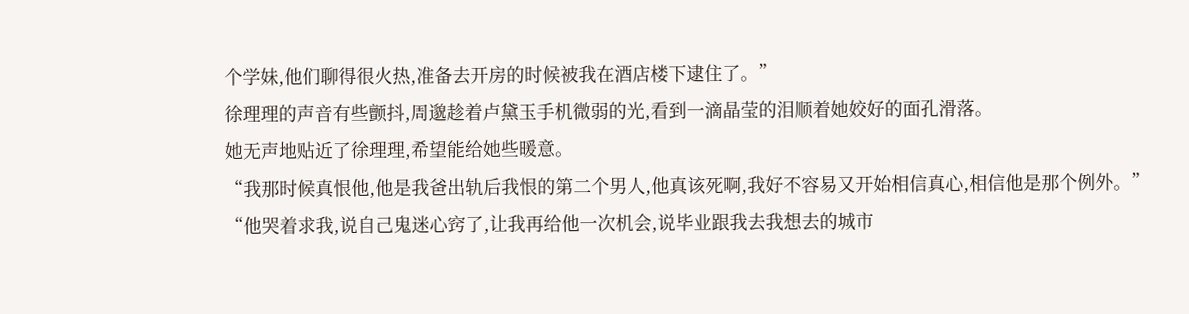个学妹,他们聊得很火热,准备去开房的时候被我在酒店楼下逮住了。”
徐理理的声音有些颤抖,周邈趁着卢黛玉手机微弱的光,看到一滴晶莹的泪顺着她姣好的面孔滑落。
她无声地贴近了徐理理,希望能给她些暖意。
“我那时候真恨他,他是我爸出轨后我恨的第二个男人,他真该死啊,我好不容易又开始相信真心,相信他是那个例外。”
“他哭着求我,说自己鬼迷心窍了,让我再给他一次机会,说毕业跟我去我想去的城市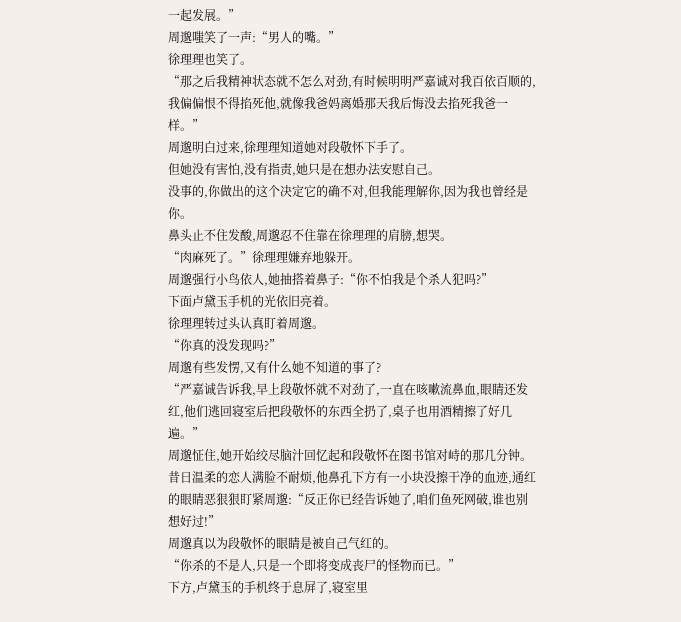一起发展。”
周邈嗤笑了一声:“男人的嘴。”
徐理理也笑了。
“那之后我精神状态就不怎么对劲,有时候明明严嘉诚对我百依百顺的,我偏偏恨不得掐死他,就像我爸妈离婚那天我后悔没去掐死我爸一样。”
周邈明白过来,徐理理知道她对段敬怀下手了。
但她没有害怕,没有指责,她只是在想办法安慰自己。
没事的,你做出的这个决定它的确不对,但我能理解你,因为我也曾经是你。
鼻头止不住发酸,周邈忍不住靠在徐理理的肩膀,想哭。
“肉麻死了。”徐理理嫌弃地躲开。
周邈强行小鸟依人,她抽搭着鼻子:“你不怕我是个杀人犯吗?”
下面卢黛玉手机的光依旧亮着。
徐理理转过头认真盯着周邈。
“你真的没发现吗?”
周邈有些发愣,又有什么她不知道的事了?
“严嘉诚告诉我,早上段敬怀就不对劲了,一直在咳嗽流鼻血,眼睛还发红,他们逃回寝室后把段敬怀的东西全扔了,桌子也用酒精擦了好几遍。”
周邈怔住,她开始绞尽脑汁回忆起和段敬怀在图书馆对峙的那几分钟。
昔日温柔的恋人满脸不耐烦,他鼻孔下方有一小块没擦干净的血迹,通红的眼睛恶狠狠盯紧周邈:“反正你已经告诉她了,咱们鱼死网破,谁也别想好过!”
周邈真以为段敬怀的眼睛是被自己气红的。
“你杀的不是人,只是一个即将变成丧尸的怪物而已。”
下方,卢黛玉的手机终于息屏了,寝室里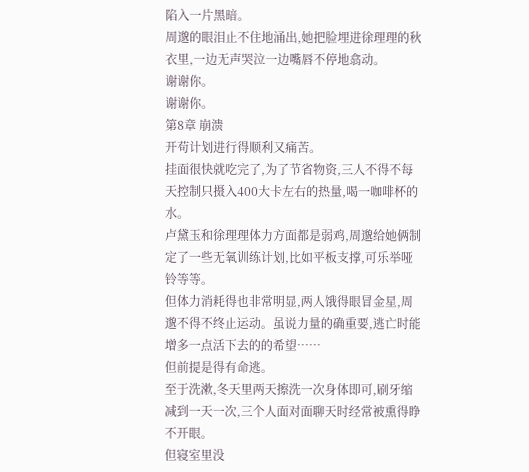陷入一片黑暗。
周邈的眼泪止不住地涌出,她把脸埋进徐理理的秋衣里,一边无声哭泣一边嘴唇不停地翕动。
谢谢你。
谢谢你。
第8章 崩溃
开苟计划进行得顺利又痛苦。
挂面很快就吃完了,为了节省物资,三人不得不每天控制只摄入400大卡左右的热量,喝一咖啡杯的水。
卢黛玉和徐理理体力方面都是弱鸡,周邈给她俩制定了一些无氧训练计划,比如平板支撑,可乐举哑铃等等。
但体力消耗得也非常明显,两人饿得眼冒金星,周邈不得不终止运动。虽说力量的确重要,逃亡时能增多一点活下去的的希望……
但前提是得有命逃。
至于洗漱,冬天里两天擦洗一次身体即可,刷牙缩减到一天一次,三个人面对面聊天时经常被熏得睁不开眼。
但寝室里没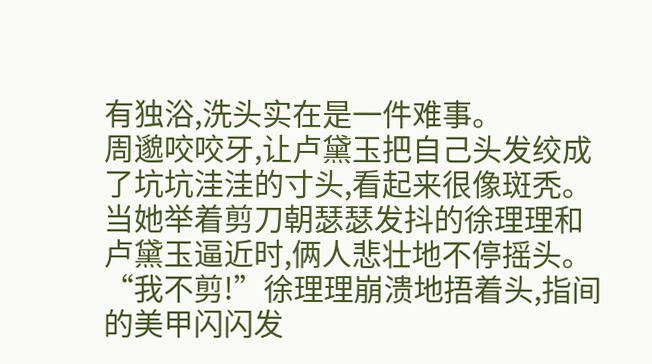有独浴,洗头实在是一件难事。
周邈咬咬牙,让卢黛玉把自己头发绞成了坑坑洼洼的寸头,看起来很像斑秃。
当她举着剪刀朝瑟瑟发抖的徐理理和卢黛玉逼近时,俩人悲壮地不停摇头。
“我不剪!”徐理理崩溃地捂着头,指间的美甲闪闪发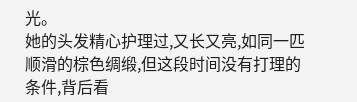光。
她的头发精心护理过,又长又亮,如同一匹顺滑的棕色绸缎,但这段时间没有打理的条件,背后看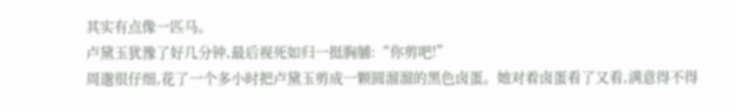其实有点像一匹马。
卢黛玉犹豫了好几分钟,最后视死如归一挺胸脯:“你剪吧!”
周邈很仔细,花了一个多小时把卢黛玉剪成一颗圆溜溜的黑色卤蛋。她对着卤蛋看了又看,满意得不得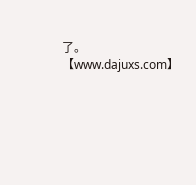了。
【www.dajuxs.com】